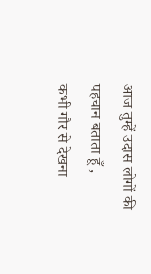आज तुम्हें उदास लोगों की पहचान बताता हूँ ,
कभी गौर से देखना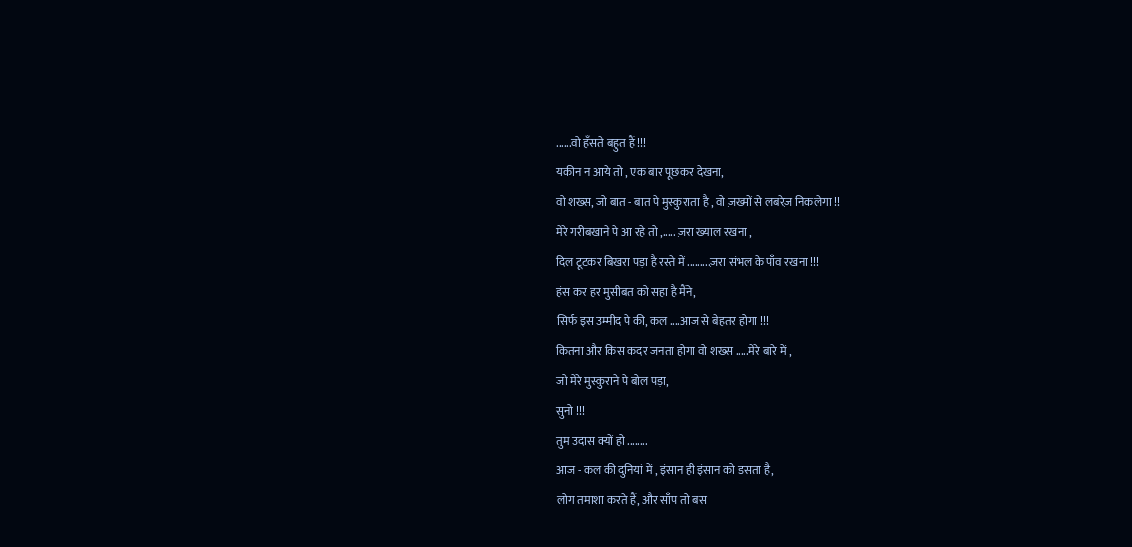......वो हँसते बहुत हैं !!!
यकीन न आये तो , एक बार पूछकर देखना,
वो शख्स, जो बात - बात पे मुस्कुराता है , वो ज़ख्मों से लबरेज़ निकलेगा !!
मेरे गरीबखाने पे आ रहे तो ,..... ज़रा ख्याल रखना ,
दिल टूटकर बिखरा पड़ा है रस्ते में .........ज़रा संभल के पाँव रखना !!!
हंस कर हर मुसीबत को सहा है मैंने,
सिर्फ इस उम्मीद पे की, कल ....आज से बेहतर होगा !!!
कितना और किस कदर जनता होगा वो शख्स .....मेरे बारे में ,
जो मेरे मुस्कुराने पे बोल पड़ा,
सुनो !!!
तुम उदास क्यों हो ........
आज - कल की दुनियां में , इंसान ही इंसान को डसता है,
लोग तमाशा करते हैं, और साँप तो बस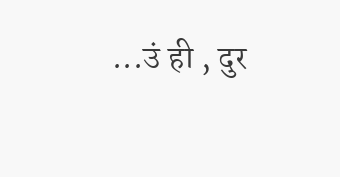...उं ही , दुर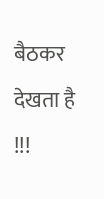बैठकर देखता है !!!